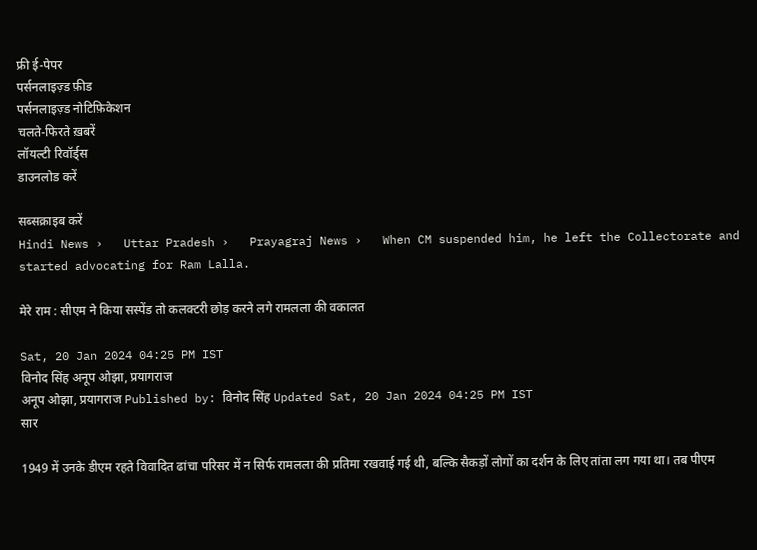फ्री ई-पेपर
पर्सनलाइज़्ड फ़ीड
पर्सनलाइज़्ड नोटिफ़िकेशन
चलते-फिरते ख़बरें
लॉयल्टी रिवॉर्ड्स
डाउनलोड करें

सब्सक्राइब करें
Hindi News ›   Uttar Pradesh ›   Prayagraj News ›   When CM suspended him, he left the Collectorate and started advocating for Ram Lalla.

मेरे राम : सीएम ने किया सस्पेंड तो कलक्टरी छोड़ करने लगे रामलला की वकालत

Sat, 20 Jan 2024 04:25 PM IST
विनोद सिंह अनूप ओझा, प्रयागराज
अनूप ओझा, प्रयागराज Published by: विनोद सिंह Updated Sat, 20 Jan 2024 04:25 PM IST
सार

1949 में उनके डीएम रहते विवादित ढांचा परिसर में न सिर्फ रामलला की प्रतिमा रखवाई गई थी, बल्कि सैकड़ों लोगों का दर्शन के लिए तांता लग गया था। तब पीएम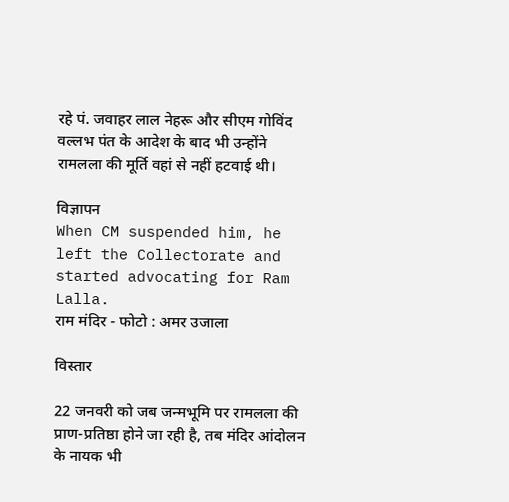रहे पं. जवाहर लाल नेहरू और सीएम गोविंद वल्लभ पंत के आदेश के बाद भी उन्होंने रामलला की मूर्ति वहां से नहीं हटवाई थी।

विज्ञापन
When CM suspended him, he left the Collectorate and started advocating for Ram Lalla.
राम मंदिर - फोटो : अमर उजाला

विस्तार

22 जनवरी को जब जन्मभूमि पर रामलला की प्राण-प्रतिष्ठा होने जा रही है, तब मंदिर आंदोलन के नायक भी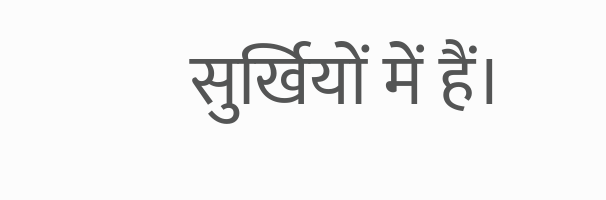सुर्खियों में हैं।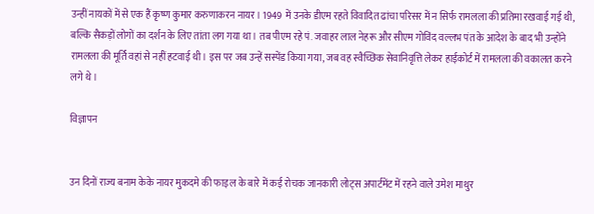उन्हीं नायकों में से एक हैं कृष्ण कुमार करुणाकरन नायर। 1949 में उनके डीएम रहते विवादित ढांचा परिसर में न सिर्फ रामलला की प्रतिमा रखवाई गई थी, बल्कि सैकड़ों लोगों का दर्शन के लिए तांता लग गया था। तब पीएम रहे पं. जवाहर लाल नेहरू और सीएम गोविंद वल्लभ पंत के आदेश के बाद भी उन्होंने रामलला की मूर्ति वहां से नहीं हटवाई थी। इस पर जब उन्हें सस्पेंड किया गया, जब वह स्वैच्छिक सेवानिवृत्ति लेकर हाईकोर्ट में रामलला की वकालत करने लगे थे।

विज्ञापन


उन दिनों राज्य बनाम केके नायर मुकदमे की फाइल के बारे में कई रोचक जानकारी लोट्स अपार्टमेंट में रहने वाले उमेश माथुर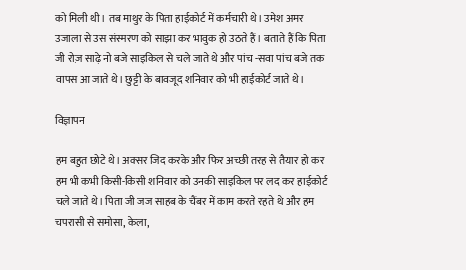को मिली थी। तब माथुर के पिता हाईकोर्ट में कर्मचारी थे। उमेश अमर उजाला से उस संस्मरण को साझा कर भावुक हो उठते हैं। बताते हैं कि पिता जी रोज़ साढ़े नो बजे साइकिल से चले जाते थे और पांच -सवा पांच बजे तक वापस आ जाते थे। छुट्टी के बावजूद शनिवार को भी हाईकोर्ट जाते थे।

विज्ञापन

हम बहुत छोटे थे। अक्सर जिद करके और फिर अच्छी तरह से तैयार हो कर हम भी कभी किसी-किसी शनिवार को उनकी साइकिल पर लद कर हाईकोर्ट चले जाते थे। पिता जी जज साहब के चैंबर में काम करते रहते थे और हम चपरासी से समोसा, केला,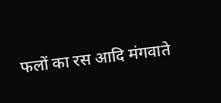फलों का रस आदि मंगवाते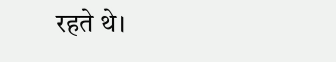रहते थे।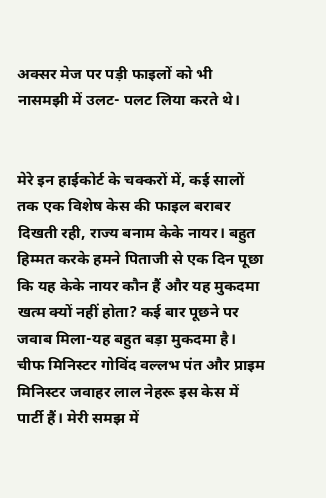अक्सर मेज पर पड़ी फाइलों को भी नासमझी में उलट- पलट लिया करते थे।


मेरे इन हाईकोर्ट के चक्करों में, कई सालों तक एक विशेष केस की फाइल बराबर दिखती रही, राज्य बनाम केके नायर। बहुत हिम्मत करके हमने पिताजी से एक दिन पूछा कि यह केके नायर कौन हैं और यह मुकदमा खत्म क्यों नहीं होता? कई बार पूछने पर जवाब मिला-यह बहुत बड़ा मुकदमा है। चीफ मिनिस्टर गोविंद वल्लभ पंत और प्राइम मिनिस्टर जवाहर लाल नेहरू इस केस में पार्टी हैं। मेरी समझ में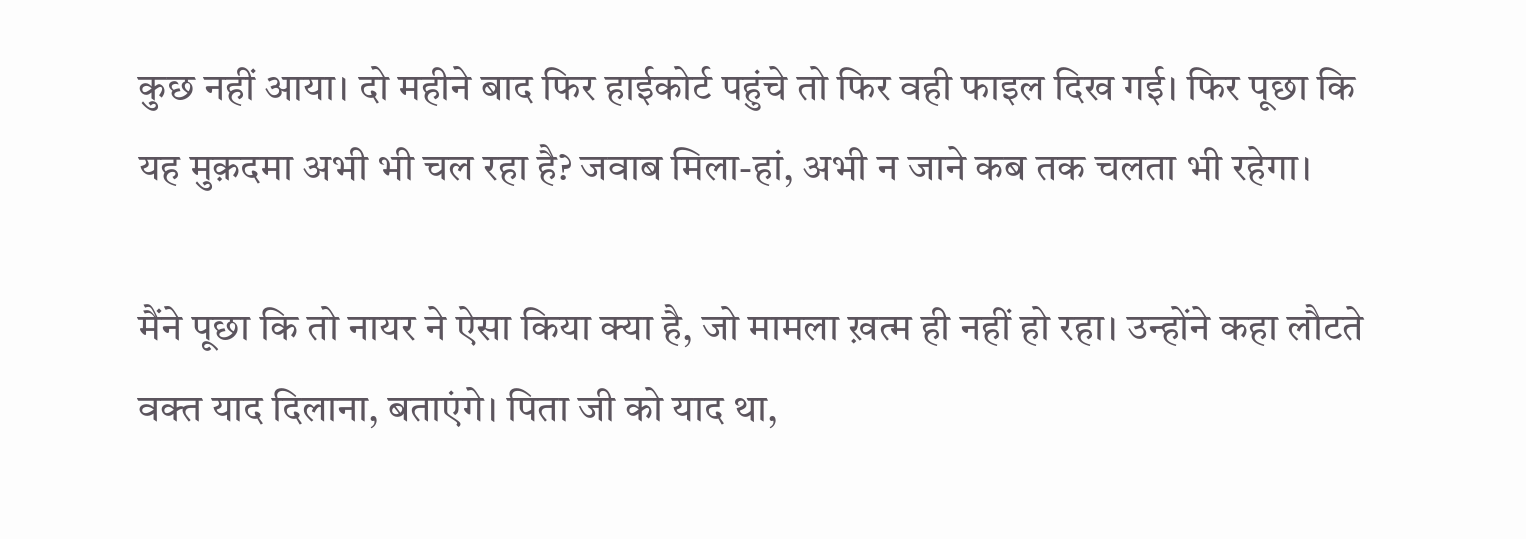कुछ नहीं आया। दो महीने बाद फिर हाईकोर्ट पहुंचे तो फिर वही फाइल दिख गई। फिर पूछा कि यह मुक़दमा अभी भी चल रहा है? जवाब मिला-हां, अभी न जाने कब तक चलता भी रहेगा।

मैंने पूछा कि तो नायर ने ऐसा किया क्या है, जो मामला ख़त्म ही नहीं हो रहा। उन्होंने कहा लौटते वक्त याद दिलाना, बताएंगे। पिता जी को याद था,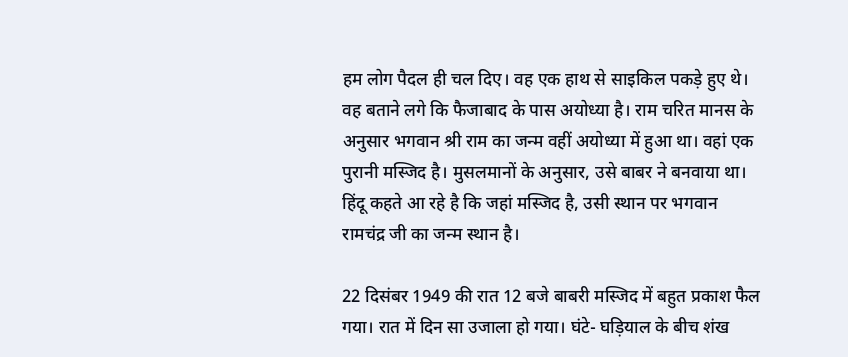हम लोग पैदल ही चल दिए। वह एक हाथ से साइकिल पकड़े हुए थे। वह बताने लगे कि फैजाबाद के पास अयोध्या है। राम चरित मानस के अनुसार भगवान श्री राम का जन्म वहीं अयोध्या में हुआ था। वहां एक पुरानी मस्जिद है। मुसलमानों के अनुसार, उसे बाबर ने बनवाया था। हिंदू कहते आ रहे है कि जहां मस्जिद है, उसी स्थान पर भगवान रामचंद्र जी का जन्म स्थान है।

22 दिसंबर 1949 की रात 12 बजे बाबरी मस्जिद में बहुत प्रकाश फैल गया। रात में दिन सा उजाला हो गया। घंटे- घड़ियाल के बीच शंख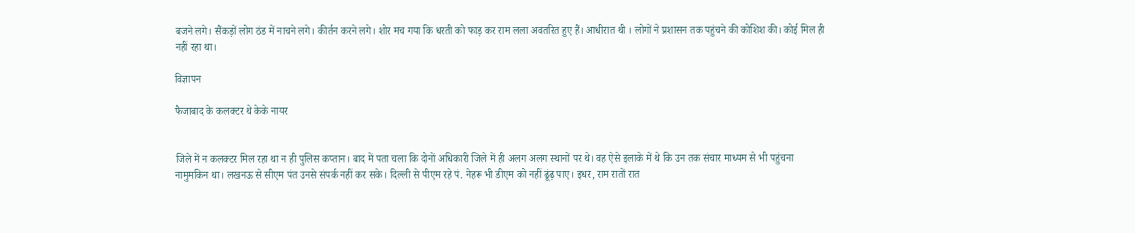बजने लगे। सैंकड़ों लोग ठंड में नाचने लगे। कीर्तन करने लगे। शोर मच गया कि धरती को फाड़ कर राम लला अवतरित हुए हैं। आधीरात थी । लोगों ने प्रशासन तक पहुंचने की कोशिश की। कोई मिल ही नहीं रहा था।

विज्ञापन

फैजाबाद के कलक्टर थे केके नायर


जिले में न कलक्टर मिल रहा था न ही पुलिस कप्तान। बाद में पता चला कि दोनों अधिकारी जिले में ही अलग अलग स्थानों पर थे। वह ऐसे इलाके में थे कि उन तक संचार माध्यम से भी पहुंचना नामुमकिन था। लखनऊ से सीएम पंत उनसे संपर्क नहीं कर सके। दिल्ली से पीएम रहे पं. नेहरू भी डीएम को नहीं ढूंढ़ पाए। इधर, राम रातों रात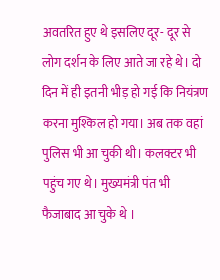अवतरित हुए थे इसलिए दूर- दूर से लोग दर्शन के लिए आते जा रहे थे। दो दिन में ही इतनी भीड़ हो गई कि नियंत्रण करना मुश्किल हो गया। अब तक वहां पुलिस भी आ चुकी थी। कलक्टर भी पहुंच गए थे। मुख्यमंत्री पंत भी फैजाबाद आ चुके थे ।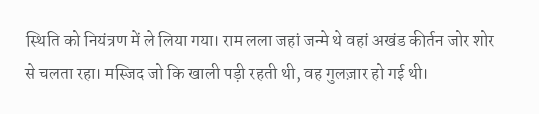स्थिति को नियंत्रण में ले लिया गया। राम लला जहां जन्मे थे वहां अखंड कीर्तन जोर शोर से चलता रहा। मस्जिद जो कि खाली पड़ी रहती थी, वह गुलज़ार हो गई थी।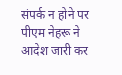संपर्क न होने पर पीएम नेहरू ने आदेश जारी कर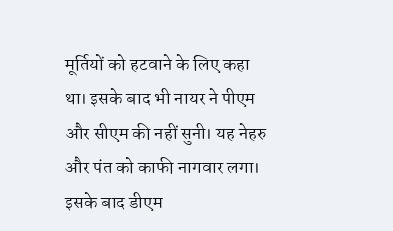मूर्तियों को हटवाने के लिए कहा था। इसके बाद भी नायर ने पीएम और सीएम की नहीं सुनी। यह नेहरु और पंत को काफी नागवार लगा। इसके बाद डीएम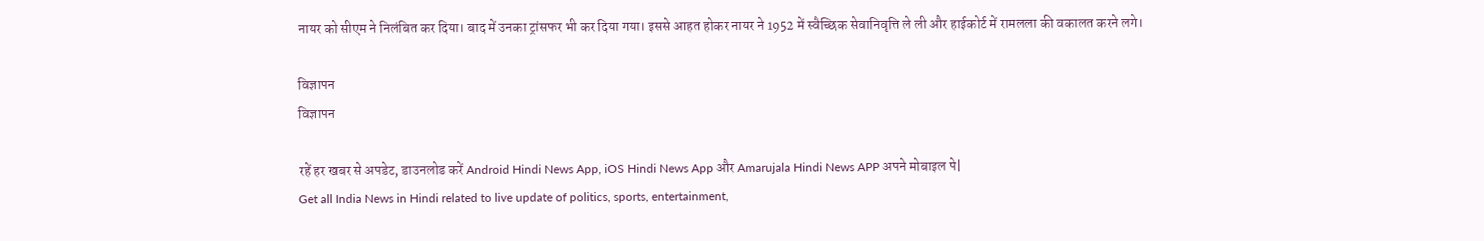नायर को सीएम ने निलंबित कर दिया। बाद में उनका ट्रांसफर भी कर दिया गया। इससे आहत होकर नायर ने 1952 में स्वैच्छिक सेवानिवृत्ति ले ली और हाईकोर्ट में रामलला की वकालत करने लगे।

विज्ञापन
विज्ञापन

रहें हर खबर से अपडेट, डाउनलोड करें Android Hindi News App, iOS Hindi News App और Amarujala Hindi News APP अपने मोबाइल पे|
Get all India News in Hindi related to live update of politics, sports, entertainment,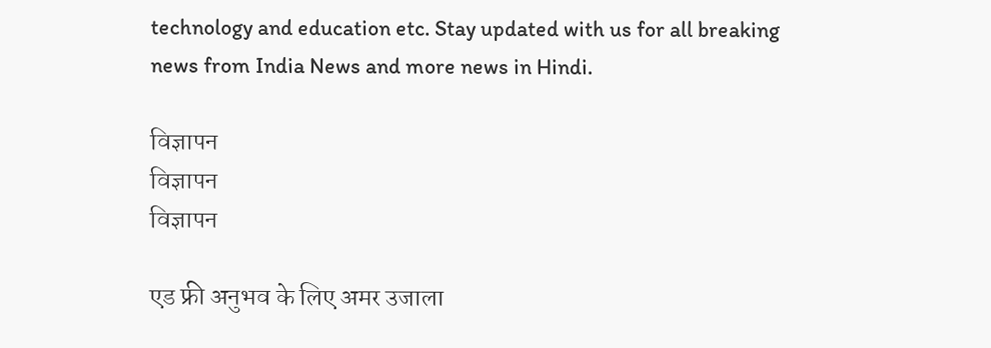technology and education etc. Stay updated with us for all breaking news from India News and more news in Hindi.

विज्ञापन
विज्ञापन
विज्ञापन

एड फ्री अनुभव के लिए अमर उजाला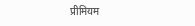प्रीमियम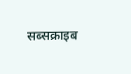सब्सक्राइब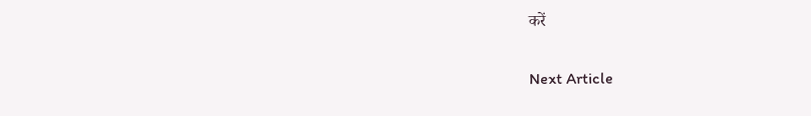करें

Next Article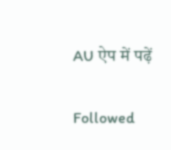AU ऐप में पढ़ें

Followed